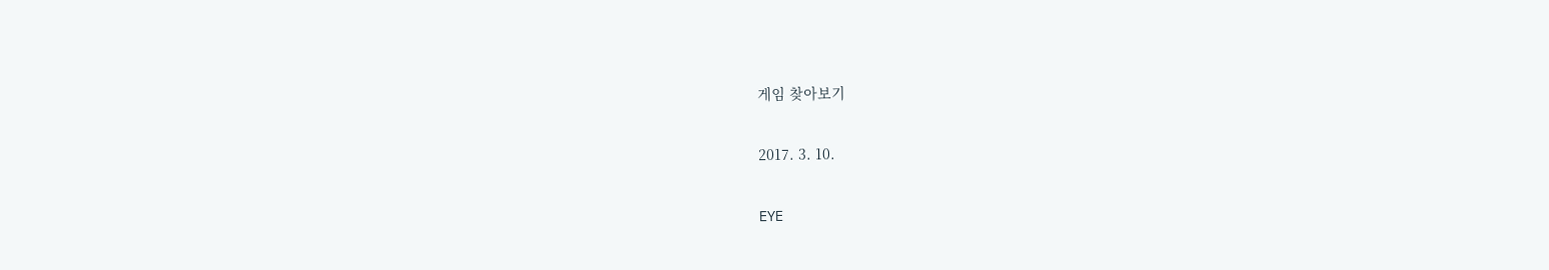게임 찾아보기

2017. 3. 10.

EYE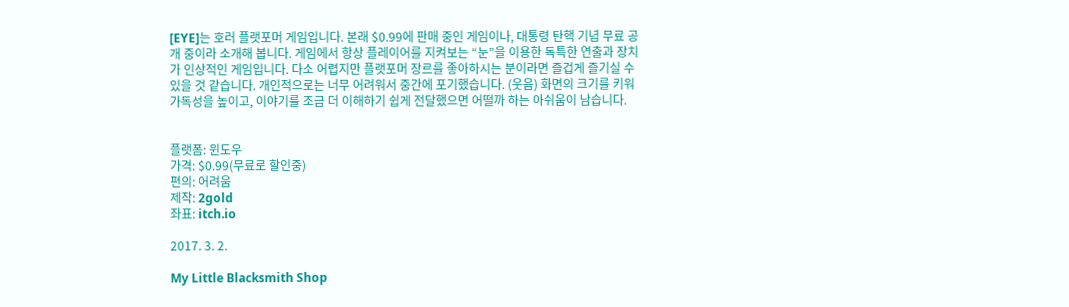[EYE]는 호러 플랫포머 게임입니다. 본래 $0.99에 판매 중인 게임이나, 대통령 탄핵 기념 무료 공개 중이라 소개해 봅니다. 게임에서 항상 플레이어를 지켜보는 “눈”을 이용한 독특한 연출과 장치가 인상적인 게임입니다. 다소 어렵지만 플랫포머 장르를 좋아하시는 분이라면 즐겁게 즐기실 수 있을 것 같습니다. 개인적으로는 너무 어려워서 중간에 포기했습니다. (웃음) 화면의 크기를 키워 가독성을 높이고, 이야기를 조금 더 이해하기 쉽게 전달했으면 어떨까 하는 아쉬움이 남습니다.


플랫폼: 윈도우
가격: $0.99(무료로 할인중)
편의: 어려움
제작: 2gold
좌표: itch.io

2017. 3. 2.

My Little Blacksmith Shop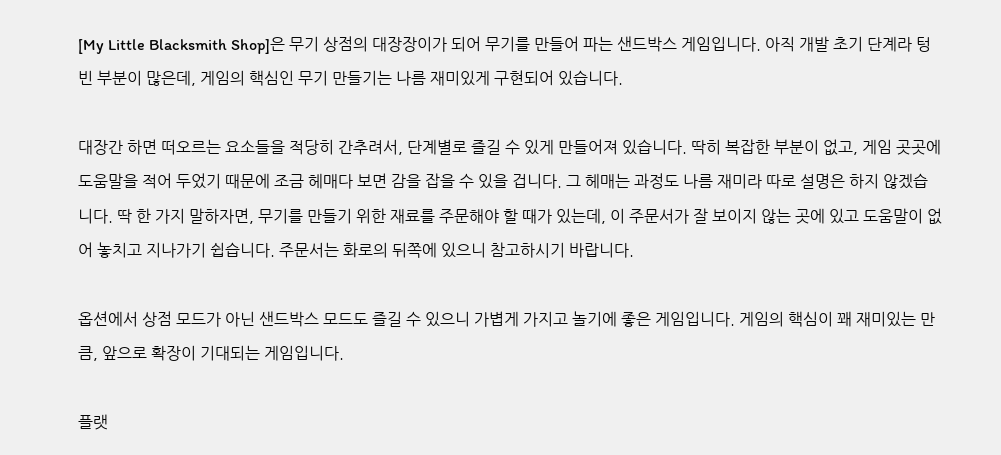[My Little Blacksmith Shop]은 무기 상점의 대장장이가 되어 무기를 만들어 파는 샌드박스 게임입니다. 아직 개발 초기 단계라 텅 빈 부분이 많은데, 게임의 핵심인 무기 만들기는 나름 재미있게 구현되어 있습니다.

대장간 하면 떠오르는 요소들을 적당히 간추려서, 단계별로 즐길 수 있게 만들어져 있습니다. 딱히 복잡한 부분이 없고, 게임 곳곳에 도움말을 적어 두었기 때문에 조금 헤매다 보면 감을 잡을 수 있을 겁니다. 그 헤매는 과정도 나름 재미라 따로 설명은 하지 않겠습니다. 딱 한 가지 말하자면, 무기를 만들기 위한 재료를 주문해야 할 때가 있는데, 이 주문서가 잘 보이지 않는 곳에 있고 도움말이 없어 놓치고 지나가기 쉽습니다. 주문서는 화로의 뒤쪽에 있으니 참고하시기 바랍니다.

옵션에서 상점 모드가 아닌 샌드박스 모드도 즐길 수 있으니 가볍게 가지고 놀기에 좋은 게임입니다. 게임의 핵심이 꽤 재미있는 만큼, 앞으로 확장이 기대되는 게임입니다.

플랫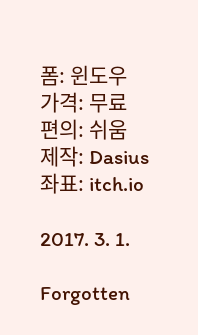폼: 윈도우
가격: 무료
편의: 쉬움
제작: Dasius
좌표: itch.io

2017. 3. 1.

Forgotten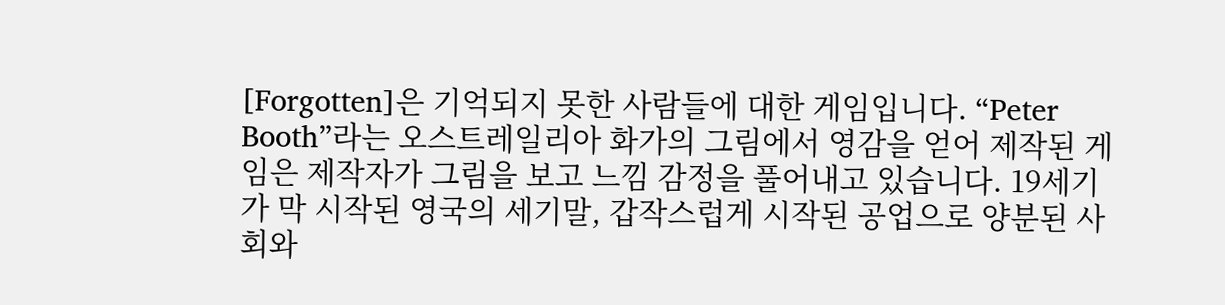[Forgotten]은 기억되지 못한 사람들에 대한 게임입니다. “Peter Booth”라는 오스트레일리아 화가의 그림에서 영감을 얻어 제작된 게임은 제작자가 그림을 보고 느낌 감정을 풀어내고 있습니다. 19세기가 막 시작된 영국의 세기말, 갑작스럽게 시작된 공업으로 양분된 사회와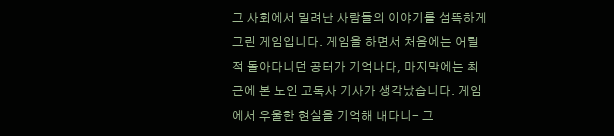그 사회에서 밀려난 사람들의 이야기를 섬뜩하게 그린 게임입니다. 게임을 하면서 처음에는 어릴 적 돌아다니던 공터가 기억나다, 마지막에는 최근에 본 노인 고독사 기사가 생각났습니다. 게임에서 우울한 현실을 기억해 내다니- 그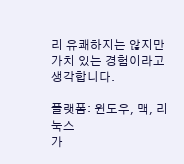리 유쾌하지는 않지만 가치 있는 경험이라고 생각합니다.

플랫폼: 윈도우, 맥, 리눅스
가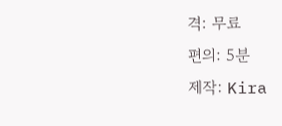격: 무료
편의: 5분
제작: Kira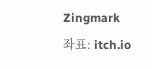Zingmark
좌표: itch.io